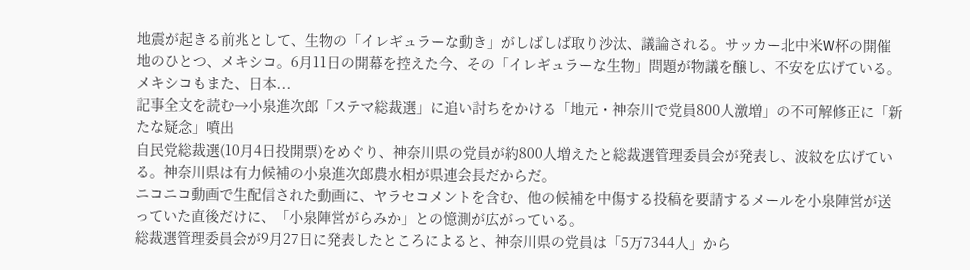地震が起きる前兆として、生物の「イレギュラーな動き」がしばしば取り沙汰、議論される。サッカー北中米W杯の開催地のひとつ、メキシコ。6月11日の開幕を控えた今、その「イレギュラーな生物」問題が物議を醸し、不安を広げている。メキシコもまた、日本...
記事全文を読む→小泉進次郎「ステマ総裁選」に追い討ちをかける「地元・神奈川で党員800人激増」の不可解修正に「新たな疑念」噴出
自民党総裁選(10月4日投開票)をめぐり、神奈川県の党員が約800人増えたと総裁選管理委員会が発表し、波紋を広げている。神奈川県は有力候補の小泉進次郎農水相が県連会長だからだ。
ニコニコ動画で生配信された動画に、ヤラセコメントを含む、他の候補を中傷する投稿を要請するメールを小泉陣営が送っていた直後だけに、「小泉陣営がらみか」との憶測が広がっている。
総裁選管理委員会が9月27日に発表したところによると、神奈川県の党員は「5万7344人」から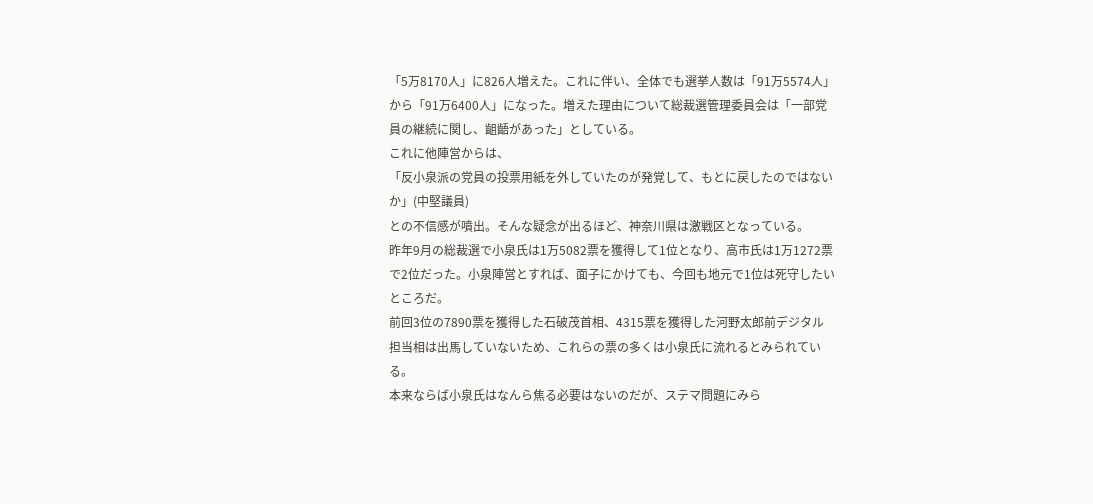「5万8170人」に826人増えた。これに伴い、全体でも選挙人数は「91万5574人」から「91万6400人」になった。増えた理由について総裁選管理委員会は「一部党員の継続に関し、齟齬があった」としている。
これに他陣営からは、
「反小泉派の党員の投票用紙を外していたのが発覚して、もとに戻したのではないか」(中堅議員)
との不信感が噴出。そんな疑念が出るほど、神奈川県は激戦区となっている。
昨年9月の総裁選で小泉氏は1万5082票を獲得して1位となり、高市氏は1万1272票で2位だった。小泉陣営とすれば、面子にかけても、今回も地元で1位は死守したいところだ。
前回3位の7890票を獲得した石破茂首相、4315票を獲得した河野太郎前デジタル担当相は出馬していないため、これらの票の多くは小泉氏に流れるとみられている。
本来ならば小泉氏はなんら焦る必要はないのだが、ステマ問題にみら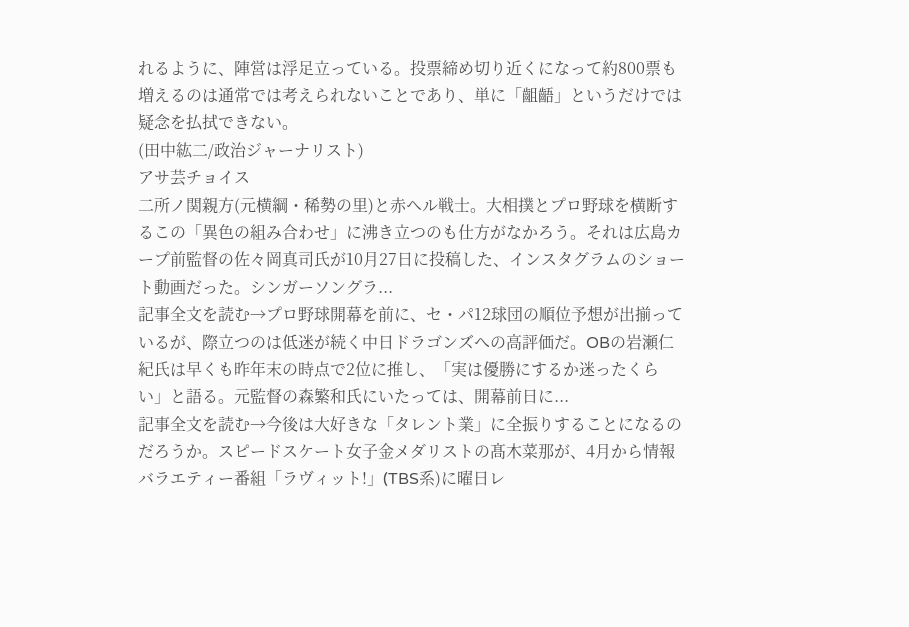れるように、陣営は浮足立っている。投票締め切り近くになって約800票も増えるのは通常では考えられないことであり、単に「齟齬」というだけでは疑念を払拭できない。
(田中紘二/政治ジャーナリスト)
アサ芸チョイス
二所ノ関親方(元横綱・稀勢の里)と赤ヘル戦士。大相撲とプロ野球を横断するこの「異色の組み合わせ」に沸き立つのも仕方がなかろう。それは広島カープ前監督の佐々岡真司氏が10月27日に投稿した、インスタグラムのショート動画だった。シンガーソングラ...
記事全文を読む→プロ野球開幕を前に、セ・パ12球団の順位予想が出揃っているが、際立つのは低迷が続く中日ドラゴンズへの高評価だ。OBの岩瀬仁紀氏は早くも昨年末の時点で2位に推し、「実は優勝にするか迷ったくらい」と語る。元監督の森繁和氏にいたっては、開幕前日に...
記事全文を読む→今後は大好きな「タレント業」に全振りすることになるのだろうか。スピードスケート女子金メダリストの髙木菜那が、4月から情報バラエティー番組「ラヴィット!」(TBS系)に曜日レ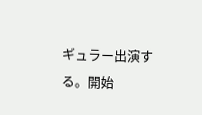ギュラー出演する。開始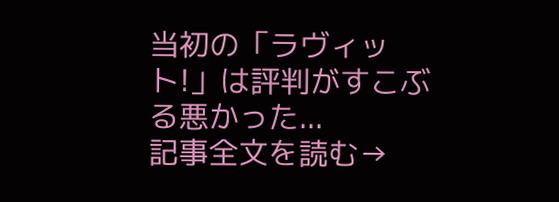当初の「ラヴィット!」は評判がすこぶる悪かった...
記事全文を読む→